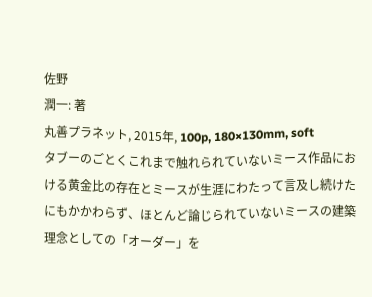佐野
潤一: 著
丸善プラネット, 2015年, 100p, 180×130mm, soft
タブーのごとくこれまで触れられていないミース作品における黄金比の存在とミースが生涯にわたって言及し続けたにもかかわらず、ほとんど論じられていないミースの建築理念としての「オーダー」を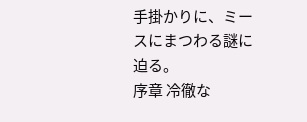手掛かりに、ミースにまつわる謎に迫る。
序章 冷徹な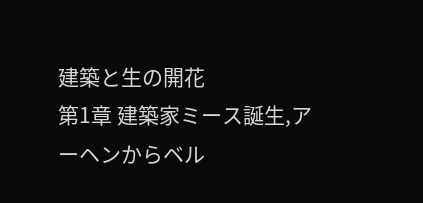建築と生の開花
第1章 建築家ミース誕生,アーヘンからベル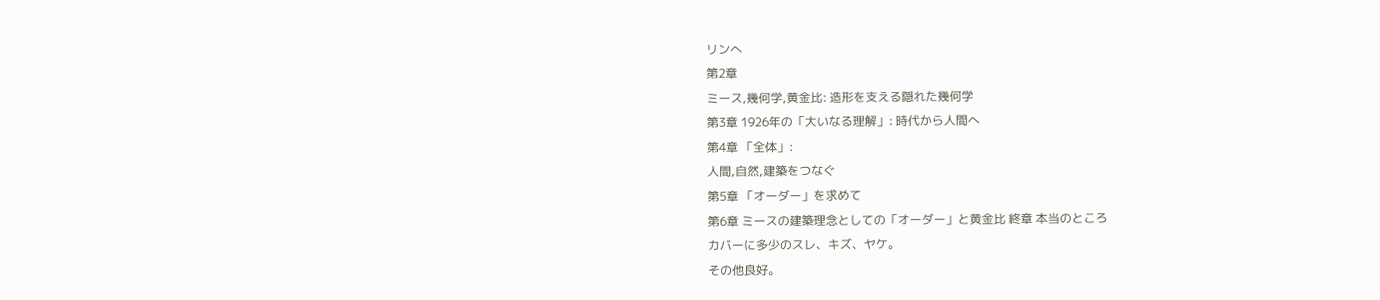リンへ
第2章
ミース,幾何学,黄金比: 造形を支える隠れた幾何学
第3章 1926年の「大いなる理解」: 時代から人間へ
第4章 「全体」:
人間,自然,建築をつなぐ
第5章 「オーダー」を求めて
第6章 ミースの建築理念としての「オーダー」と黄金比 終章 本当のところ
カバーに多少のスレ、キズ、ヤケ。
その他良好。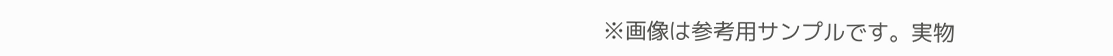※画像は参考用サンプルです。実物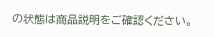の状態は商品説明をご確認ください。